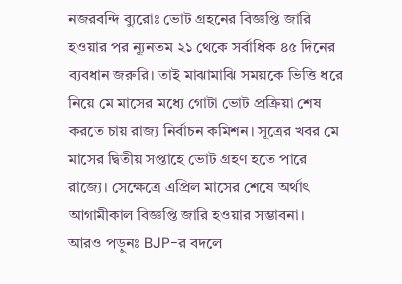নজরবন্দি ব্যুরোঃ ভোট গ্রহনের বিজ্ঞপ্তি জারি হওয়ার পর ন্যূনতম ২১ থেকে সর্বাধিক ৪৫ দিনের ব্যবধান জরুরি। তাই মাঝামাঝি সময়কে ভিত্তি ধরে নিয়ে মে মাসের মধ্যে গোটা ভোট প্রক্রিয়া শেষ করতে চায় রাজ্য নির্বাচন কমিশন। সূত্রের খবর মে মাসের দ্বিতীয় সপ্তাহে ভোট গ্রহণ হতে পারে রাজ্যে। সেক্ষেত্রে এপ্রিল মাসের শেষে অর্থাৎ আগামীকাল বিজ্ঞপ্তি জারি হওয়ার সম্ভাবনা।
আরও পড়ুনঃ BJP-র বদলে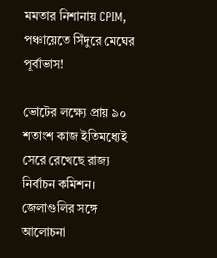মমতার নিশানায় CPIM, পঞ্চায়েতে সিঁদুরে মেঘের পূর্বাভাস!

ভোটের লক্ষ্যে প্রায় ৯০ শতাংশ কাজ ইতিমধ্যেই সেরে রেখেছে রাজ্য নির্বাচন কমিশন। জেলাগুলির সঙ্গে আলোচনা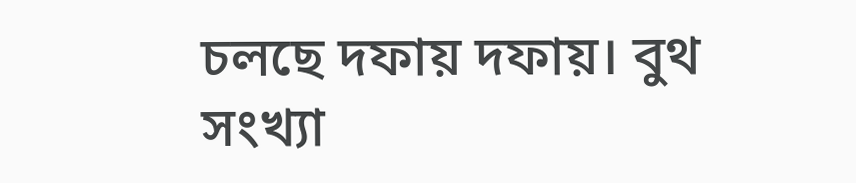চলছে দফায় দফায়। বুথ সংখ্যা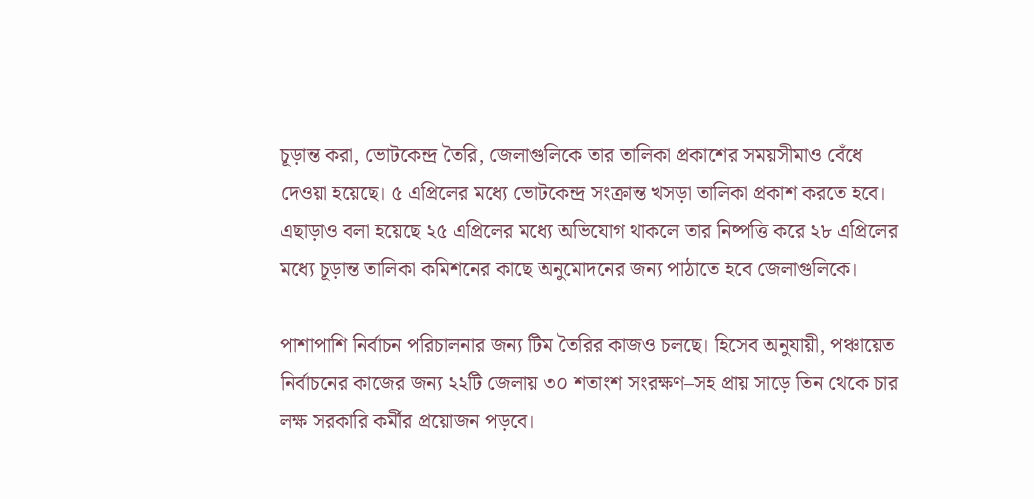চূড়ান্ত করা, ভোটকেন্দ্র তৈরি, জেলাগুলিকে তার তালিকা প্রকাশের সময়সীমাও বেঁধে দেওয়া হয়েছে। ৫ এপ্রিলের মধ্যে ভোটকেন্দ্র সংক্রান্ত খসড়া তালিকা প্রকাশ করতে হবে। এছাড়াও বলা হয়েছে ২৫ এপ্রিলের মধ্যে অভিযোগ থাকলে তার নিষ্পত্তি করে ২৮ এপ্রিলের মধ্যে চূড়ান্ত তালিকা কমিশনের কাছে অনুমোদনের জন্য পাঠাতে হবে জেলাগুলিকে।

পাশাপাশি নির্বাচন পরিচালনার জন্য টিম তৈরির কাজও চলছে। হিসেব অনুযায়ী, পঞ্চায়েত নির্বাচনের কাজের জন্য ২২টি জেলায় ৩০ শতাংশ সংরক্ষণ–সহ প্রায় সাড়ে তিন থেকে চার লক্ষ সরকারি কর্মীর প্রয়োজন পড়বে।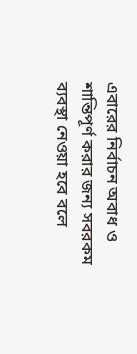এবারের নির্বাচন অবাধ ও শান্তিপূর্ণ করার জন্য সবরকম ব্যবস্থা নেওয়া হবে বলে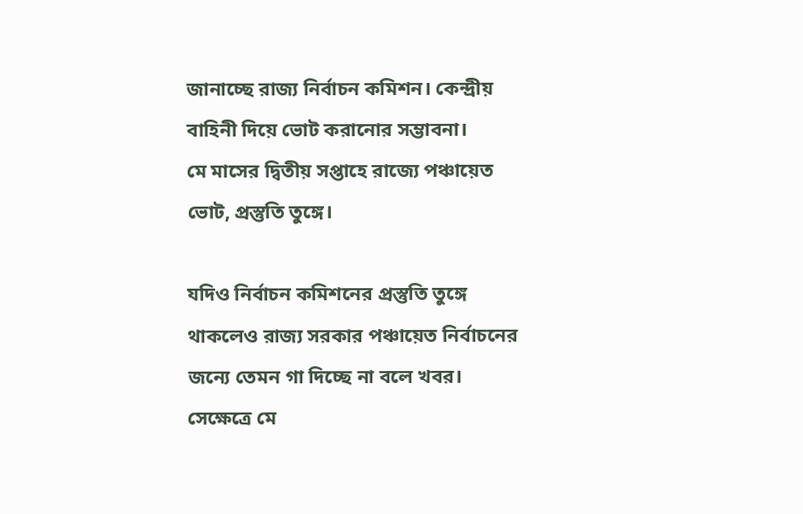জানাচ্ছে রাজ্য নির্বাচন কমিশন। কেন্দ্রীয় বাহিনী দিয়ে ভোট করানোর সম্ভাবনা।
মে মাসের দ্বিতীয় সপ্তাহে রাজ্যে পঞ্চায়েত ভোট, প্রস্তুতি তুঙ্গে।

যদিও নির্বাচন কমিশনের প্রস্তুতি তুঙ্গে থাকলেও রাজ্য সরকার পঞ্চায়েত নির্বাচনের জন্যে তেমন গা দিচ্ছে না বলে খবর। সেক্ষেত্রে মে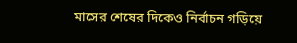মাসের শেষের দিকেও নির্বাচন গড়িয়ে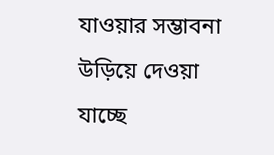যাওয়ার সম্ভাবনা উড়িয়ে দেওয়া যাচ্ছে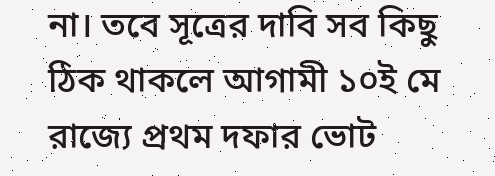না। তবে সূত্রের দাবি সব কিছু ঠিক থাকলে আগামী ১০ই মে রাজ্যে প্রথম দফার ভোট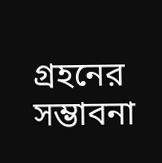গ্রহনের সম্ভাবনা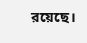রয়েছে।